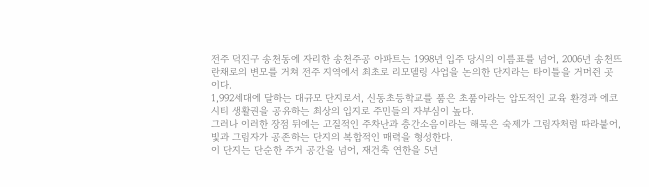전주 덕진구 송천동에 자리한 송천주공 아파트는 1998년 입주 당시의 이름표를 넘어, 2006년 송천뜨란채로의 변모를 거쳐 전주 지역에서 최초로 리모델링 사업을 논의한 단지라는 타이틀을 거머쥔 곳이다.
1,992세대에 달하는 대규모 단지로서, 신동초등학교를 품은 초품아라는 압도적인 교육 환경과 에코시티 생활권을 공유하는 최상의 입지로 주민들의 자부심이 높다.
그러나 이러한 장점 뒤에는 고질적인 주차난과 층간소음이라는 해묵은 숙제가 그림자처럼 따라붙어, 빛과 그림자가 공존하는 단지의 복합적인 매력을 형성한다.
이 단지는 단순한 주거 공간을 넘어, 재건축 연한을 5년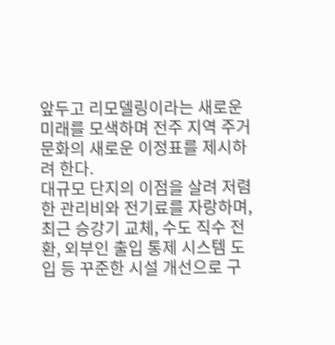앞두고 리모델링이라는 새로운 미래를 모색하며 전주 지역 주거 문화의 새로운 이정표를 제시하려 한다.
대규모 단지의 이점을 살려 저렴한 관리비와 전기료를 자랑하며, 최근 승강기 교체, 수도 직수 전환, 외부인 출입 통제 시스템 도입 등 꾸준한 시설 개선으로 구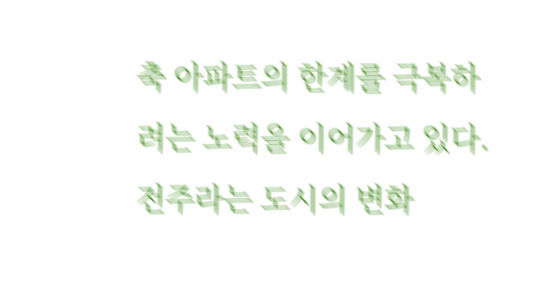축 아파트의 한계를 극복하려는 노력을 이어가고 있다.
전주라는 도시의 변화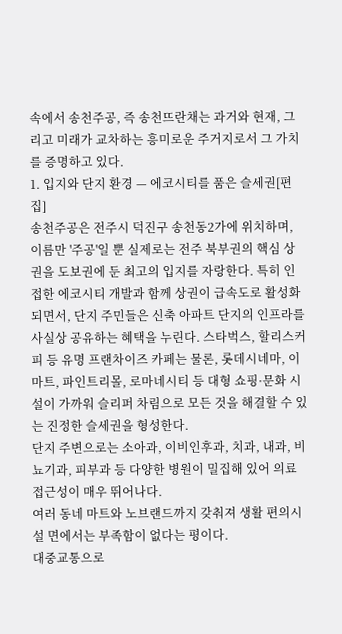속에서 송천주공, 즉 송천뜨란채는 과거와 현재, 그리고 미래가 교차하는 흥미로운 주거지로서 그 가치를 증명하고 있다.
1. 입지와 단지 환경 — 에코시티를 품은 슬세권[편집]
송천주공은 전주시 덕진구 송천동2가에 위치하며, 이름만 '주공'일 뿐 실제로는 전주 북부권의 핵심 상권을 도보권에 둔 최고의 입지를 자랑한다. 특히 인접한 에코시티 개발과 함께 상권이 급속도로 활성화되면서, 단지 주민들은 신축 아파트 단지의 인프라를 사실상 공유하는 혜택을 누린다. 스타벅스, 할리스커피 등 유명 프랜차이즈 카페는 물론, 롯데시네마, 이마트, 파인트리몰, 로마네시티 등 대형 쇼핑·문화 시설이 가까워 슬리퍼 차림으로 모든 것을 해결할 수 있는 진정한 슬세권을 형성한다.
단지 주변으로는 소아과, 이비인후과, 치과, 내과, 비뇨기과, 피부과 등 다양한 병원이 밀집해 있어 의료 접근성이 매우 뛰어나다.
여러 동네 마트와 노브랜드까지 갖춰져 생활 편의시설 면에서는 부족함이 없다는 평이다.
대중교통으로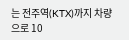는 전주역(KTX)까지 차량으로 10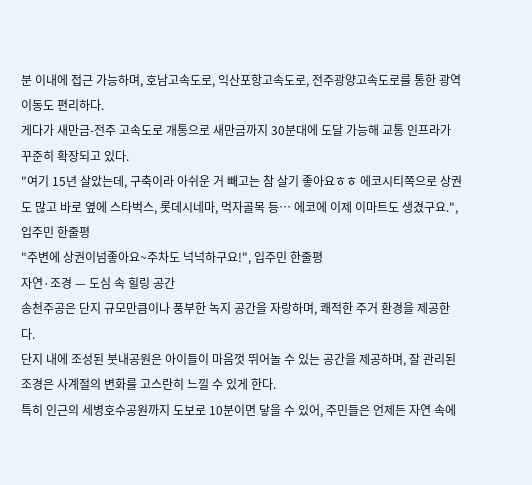분 이내에 접근 가능하며, 호남고속도로, 익산포항고속도로, 전주광양고속도로를 통한 광역 이동도 편리하다.
게다가 새만금-전주 고속도로 개통으로 새만금까지 30분대에 도달 가능해 교통 인프라가 꾸준히 확장되고 있다.
"여기 15년 살았는데, 구축이라 아쉬운 거 빼고는 참 살기 좋아요ㅎㅎ 에코시티쪽으로 상권도 많고 바로 옆에 스타벅스, 롯데시네마, 먹자골목 등… 에코에 이제 이마트도 생겼구요.", 입주민 한줄평
"주변에 상권이넘좋아요~주차도 넉넉하구요!", 입주민 한줄평
자연·조경 — 도심 속 힐링 공간
송천주공은 단지 규모만큼이나 풍부한 녹지 공간을 자랑하며, 쾌적한 주거 환경을 제공한다.
단지 내에 조성된 붓내공원은 아이들이 마음껏 뛰어놀 수 있는 공간을 제공하며, 잘 관리된 조경은 사계절의 변화를 고스란히 느낄 수 있게 한다.
특히 인근의 세병호수공원까지 도보로 10분이면 닿을 수 있어, 주민들은 언제든 자연 속에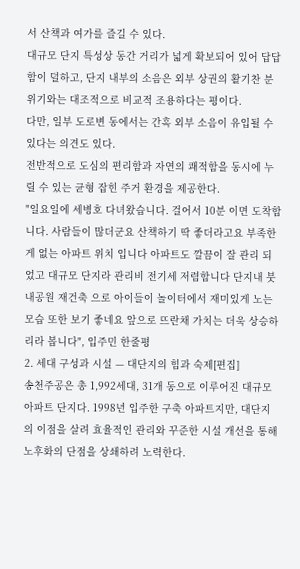서 산책과 여가를 즐길 수 있다.
대규모 단지 특성상 동간 거리가 넓게 확보되어 있어 답답함이 덜하고, 단지 내부의 소음은 외부 상권의 활기찬 분위기와는 대조적으로 비교적 조용하다는 평이다.
다만, 일부 도로변 동에서는 간혹 외부 소음이 유입될 수 있다는 의견도 있다.
전반적으로 도심의 편리함과 자연의 쾌적함을 동시에 누릴 수 있는 균형 잡힌 주거 환경을 제공한다.
"일요일에 세병호 다녀왔습니다. 걸어서 10분 이면 도착합니다. 사람들이 많더군요 산책하기 딱 좋더라고요 부족한게 없는 아파트 위치 입니다 아파트도 깔끔이 잘 관리 되었고 대규모 단지라 관리비 전기세 저렴합니다 단지내 붓내공원 재건축 으로 아이들이 놀이터에서 재미있게 노는 모습 또한 보기 좋네요 앞으로 뜨란채 가치는 더욱 상승하리라 봅니다", 입주민 한줄평
2. 세대 구성과 시설 — 대단지의 힘과 숙제[편집]
송천주공은 총 1,992세대, 31개 동으로 이루어진 대규모 아파트 단지다. 1998년 입주한 구축 아파트지만, 대단지의 이점을 살려 효율적인 관리와 꾸준한 시설 개선을 통해 노후화의 단점을 상쇄하려 노력한다.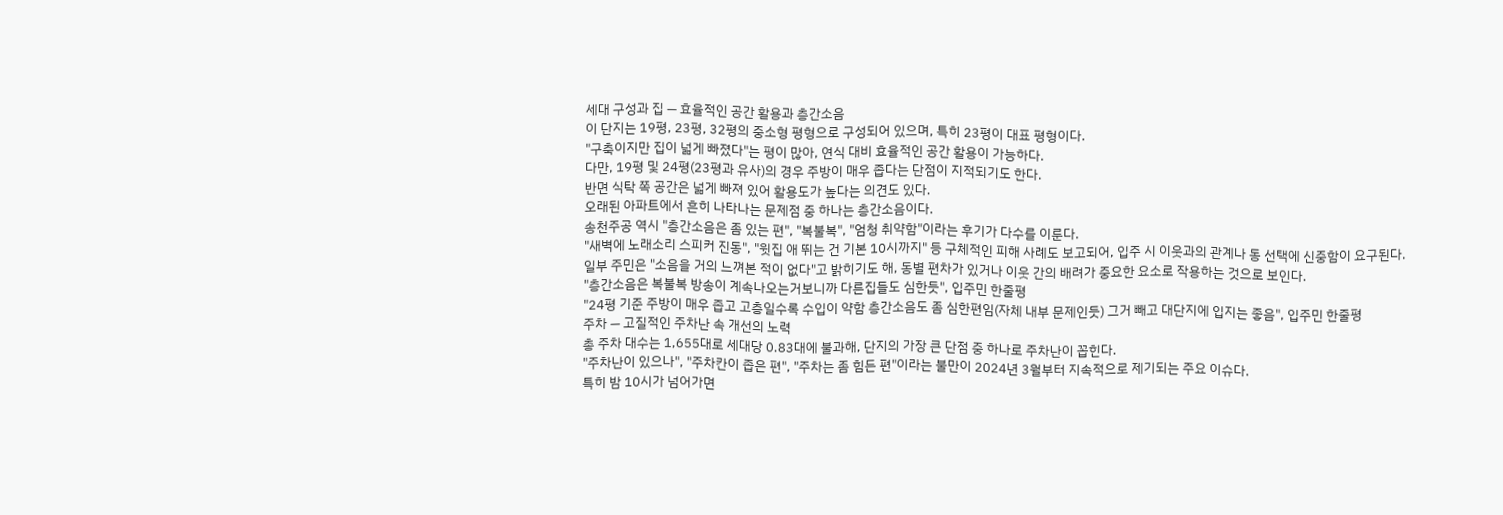세대 구성과 집 — 효율적인 공간 활용과 층간소음
이 단지는 19평, 23평, 32평의 중소형 평형으로 구성되어 있으며, 특히 23평이 대표 평형이다.
"구축이지만 집이 넓게 빠졌다"는 평이 많아, 연식 대비 효율적인 공간 활용이 가능하다.
다만, 19평 및 24평(23평과 유사)의 경우 주방이 매우 좁다는 단점이 지적되기도 한다.
반면 식탁 쪽 공간은 넓게 빠져 있어 활용도가 높다는 의견도 있다.
오래된 아파트에서 흔히 나타나는 문제점 중 하나는 층간소음이다.
송천주공 역시 "층간소음은 좀 있는 편", "복불복", "엄청 취약함"이라는 후기가 다수를 이룬다.
"새벽에 노래소리 스피커 진동", "윗집 애 뛰는 건 기본 10시까지" 등 구체적인 피해 사례도 보고되어, 입주 시 이웃과의 관계나 동 선택에 신중함이 요구된다.
일부 주민은 "소음을 거의 느껴본 적이 없다"고 밝히기도 해, 동별 편차가 있거나 이웃 간의 배려가 중요한 요소로 작용하는 것으로 보인다.
"층간소음은 복불복 방송이 계속나오는거보니까 다른집들도 심한듯", 입주민 한줄평
"24평 기준 주방이 매우 좁고 고층일수록 수입이 약함 층간소음도 좀 심한편임(자체 내부 문제인듯) 그거 빼고 대단지에 입지는 좋음", 입주민 한줄평
주차 — 고질적인 주차난 속 개선의 노력
총 주차 대수는 1,655대로 세대당 0.83대에 불과해, 단지의 가장 큰 단점 중 하나로 주차난이 꼽힌다.
"주차난이 있으나", "주차칸이 좁은 편", "주차는 좀 힘든 편"이라는 불만이 2024년 3월부터 지속적으로 제기되는 주요 이슈다.
특히 밤 10시가 넘어가면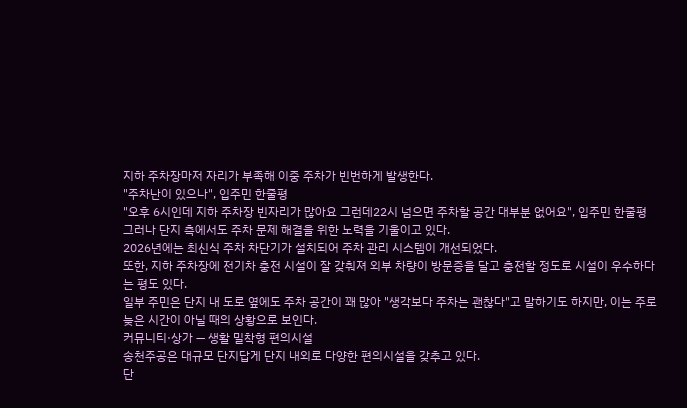지하 주차장마저 자리가 부족해 이중 주차가 빈번하게 발생한다.
"주차난이 있으나", 입주민 한줄평
"오후 6시인데 지하 주차장 빈자리가 많아요 그런데22시 넘으면 주차할 공간 대부분 없어요", 입주민 한줄평
그러나 단지 측에서도 주차 문제 해결을 위한 노력을 기울이고 있다.
2026년에는 최신식 주차 차단기가 설치되어 주차 관리 시스템이 개선되었다.
또한, 지하 주차장에 전기차 충전 시설이 잘 갖춰져 외부 차량이 방문증을 달고 충전할 정도로 시설이 우수하다는 평도 있다.
일부 주민은 단지 내 도로 옆에도 주차 공간이 꽤 많아 "생각보다 주차는 괜찮다"고 말하기도 하지만, 이는 주로 늦은 시간이 아닐 때의 상황으로 보인다.
커뮤니티·상가 — 생활 밀착형 편의시설
송천주공은 대규모 단지답게 단지 내외로 다양한 편의시설을 갖추고 있다.
단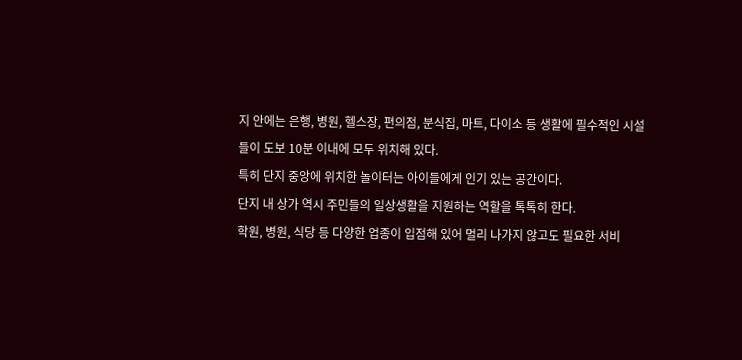지 안에는 은행, 병원, 헬스장, 편의점, 분식집, 마트, 다이소 등 생활에 필수적인 시설들이 도보 10분 이내에 모두 위치해 있다.
특히 단지 중앙에 위치한 놀이터는 아이들에게 인기 있는 공간이다.
단지 내 상가 역시 주민들의 일상생활을 지원하는 역할을 톡톡히 한다.
학원, 병원, 식당 등 다양한 업종이 입점해 있어 멀리 나가지 않고도 필요한 서비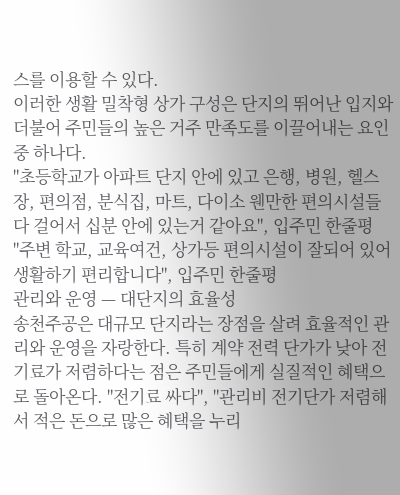스를 이용할 수 있다.
이러한 생활 밀착형 상가 구성은 단지의 뛰어난 입지와 더불어 주민들의 높은 거주 만족도를 이끌어내는 요인 중 하나다.
"초등학교가 아파트 단지 안에 있고 은행, 병원, 헬스장, 편의점, 분식집, 마트, 다이소 웬만한 편의시설들 다 걸어서 십분 안에 있는거 같아요", 입주민 한줄평
"주변 학교, 교육여건, 상가등 편의시설이 잘되어 있어 생활하기 편리합니다", 입주민 한줄평
관리와 운영 — 대단지의 효율성
송천주공은 대규모 단지라는 장점을 살려 효율적인 관리와 운영을 자랑한다. 특히 계약 전력 단가가 낮아 전기료가 저렴하다는 점은 주민들에게 실질적인 혜택으로 돌아온다. "전기료 싸다", "관리비 전기단가 저렴해서 적은 돈으로 많은 혜택을 누리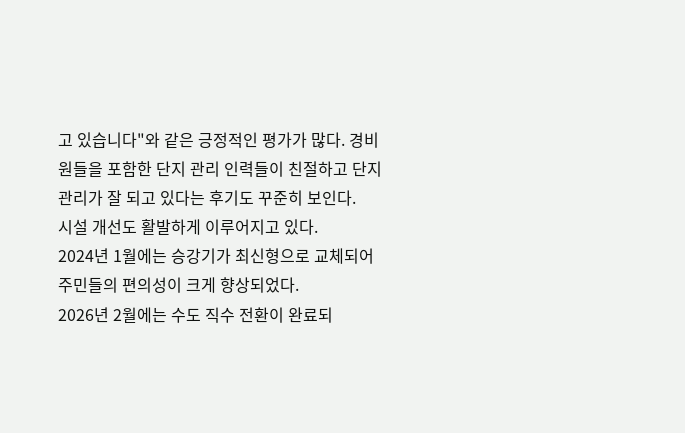고 있습니다"와 같은 긍정적인 평가가 많다. 경비원들을 포함한 단지 관리 인력들이 친절하고 단지 관리가 잘 되고 있다는 후기도 꾸준히 보인다.
시설 개선도 활발하게 이루어지고 있다.
2024년 1월에는 승강기가 최신형으로 교체되어 주민들의 편의성이 크게 향상되었다.
2026년 2월에는 수도 직수 전환이 완료되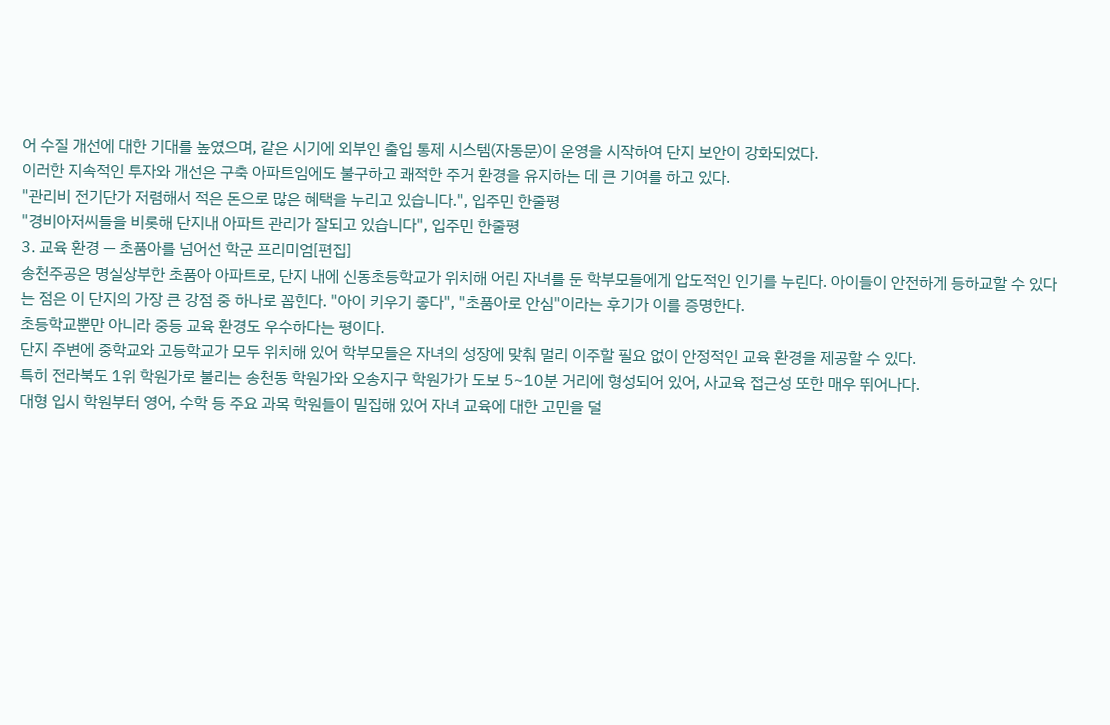어 수질 개선에 대한 기대를 높였으며, 같은 시기에 외부인 출입 통제 시스템(자동문)이 운영을 시작하여 단지 보안이 강화되었다.
이러한 지속적인 투자와 개선은 구축 아파트임에도 불구하고 쾌적한 주거 환경을 유지하는 데 큰 기여를 하고 있다.
"관리비 전기단가 저렴해서 적은 돈으로 많은 혜택을 누리고 있습니다.", 입주민 한줄평
"경비아저씨들을 비롯해 단지내 아파트 관리가 잘되고 있습니다", 입주민 한줄평
3. 교육 환경 — 초품아를 넘어선 학군 프리미엄[편집]
송천주공은 명실상부한 초품아 아파트로, 단지 내에 신동초등학교가 위치해 어린 자녀를 둔 학부모들에게 압도적인 인기를 누린다. 아이들이 안전하게 등하교할 수 있다는 점은 이 단지의 가장 큰 강점 중 하나로 꼽힌다. "아이 키우기 좋다", "초품아로 안심"이라는 후기가 이를 증명한다.
초등학교뿐만 아니라 중등 교육 환경도 우수하다는 평이다.
단지 주변에 중학교와 고등학교가 모두 위치해 있어 학부모들은 자녀의 성장에 맞춰 멀리 이주할 필요 없이 안정적인 교육 환경을 제공할 수 있다.
특히 전라북도 1위 학원가로 불리는 송천동 학원가와 오송지구 학원가가 도보 5~10분 거리에 형성되어 있어, 사교육 접근성 또한 매우 뛰어나다.
대형 입시 학원부터 영어, 수학 등 주요 과목 학원들이 밀집해 있어 자녀 교육에 대한 고민을 덜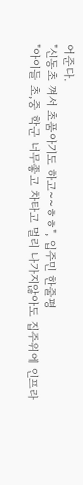어준다.
"신동초 껴서 초품아기도 하고~~ㅎㅎ", 입주민 한줄평
"아이들 초,중 학군 너무좋고 차타고 멀리 나가지않아도 집주위에 인프라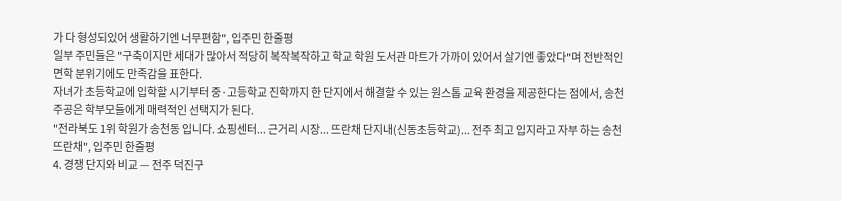가 다 형성되있어 생활하기엔 너무편함", 입주민 한줄평
일부 주민들은 "구축이지만 세대가 많아서 적당히 복작복작하고 학교 학원 도서관 마트가 가까이 있어서 살기엔 좋았다"며 전반적인 면학 분위기에도 만족감을 표한다.
자녀가 초등학교에 입학할 시기부터 중·고등학교 진학까지 한 단지에서 해결할 수 있는 원스톱 교육 환경을 제공한다는 점에서, 송천주공은 학부모들에게 매력적인 선택지가 된다.
"전라북도 1위 학원가 송천동 입니다. 쇼핑센터... 근거리 시장... 뜨란채 단지내(신동초등학교)... 전주 최고 입지라고 자부 하는 송천 뜨란채", 입주민 한줄평
4. 경쟁 단지와 비교 — 전주 덕진구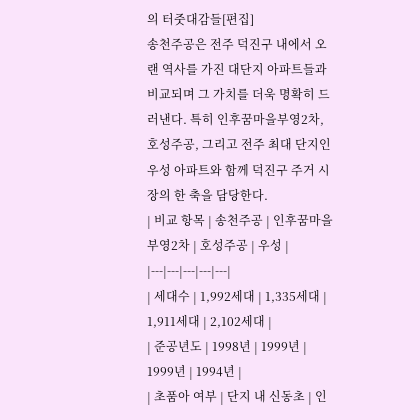의 터줏대감들[편집]
송천주공은 전주 덕진구 내에서 오랜 역사를 가진 대단지 아파트들과 비교되며 그 가치를 더욱 명확히 드러낸다. 특히 인후꿈마을부영2차, 호성주공, 그리고 전주 최대 단지인 우성 아파트와 함께 덕진구 주거 시장의 한 축을 담당한다.
| 비교 항목 | 송천주공 | 인후꿈마을부영2차 | 호성주공 | 우성 |
|---|---|---|---|---|
| 세대수 | 1,992세대 | 1,335세대 | 1,911세대 | 2,102세대 |
| 준공년도 | 1998년 | 1999년 | 1999년 | 1994년 |
| 초품아 여부 | 단지 내 신동초 | 인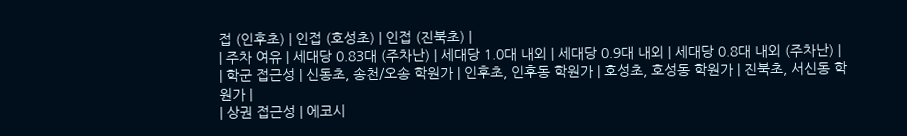접 (인후초) | 인접 (호성초) | 인접 (진북초) |
| 주차 여유 | 세대당 0.83대 (주차난) | 세대당 1.0대 내외 | 세대당 0.9대 내외 | 세대당 0.8대 내외 (주차난) |
| 학군 접근성 | 신동초, 송천/오송 학원가 | 인후초, 인후동 학원가 | 호성초, 호성동 학원가 | 진북초, 서신동 학원가 |
| 상권 접근성 | 에코시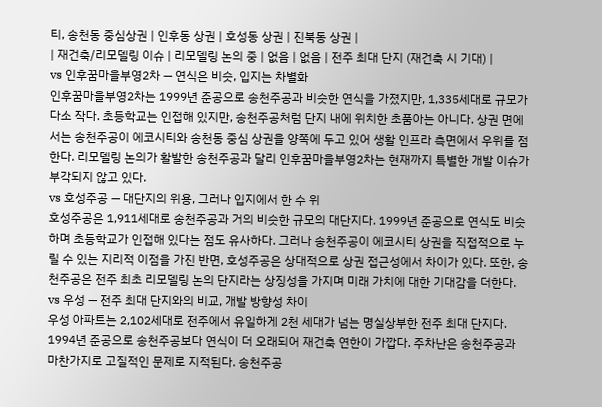티, 송천동 중심상권 | 인후동 상권 | 호성동 상권 | 진북동 상권 |
| 재건축/리모델링 이슈 | 리모델링 논의 중 | 없음 | 없음 | 전주 최대 단지 (재건축 시 기대) |
vs 인후꿈마을부영2차 — 연식은 비슷, 입지는 차별화
인후꿈마을부영2차는 1999년 준공으로 송천주공과 비슷한 연식을 가졌지만, 1,335세대로 규모가 다소 작다. 초등학교는 인접해 있지만, 송천주공처럼 단지 내에 위치한 초품아는 아니다. 상권 면에서는 송천주공이 에코시티와 송천동 중심 상권을 양쪽에 두고 있어 생활 인프라 측면에서 우위를 점한다. 리모델링 논의가 활발한 송천주공과 달리 인후꿈마을부영2차는 현재까지 특별한 개발 이슈가 부각되지 않고 있다.
vs 호성주공 — 대단지의 위용, 그러나 입지에서 한 수 위
호성주공은 1,911세대로 송천주공과 거의 비슷한 규모의 대단지다. 1999년 준공으로 연식도 비슷하며 초등학교가 인접해 있다는 점도 유사하다. 그러나 송천주공이 에코시티 상권을 직접적으로 누릴 수 있는 지리적 이점을 가진 반면, 호성주공은 상대적으로 상권 접근성에서 차이가 있다. 또한, 송천주공은 전주 최초 리모델링 논의 단지라는 상징성을 가지며 미래 가치에 대한 기대감을 더한다.
vs 우성 — 전주 최대 단지와의 비교, 개발 방향성 차이
우성 아파트는 2,102세대로 전주에서 유일하게 2천 세대가 넘는 명실상부한 전주 최대 단지다. 1994년 준공으로 송천주공보다 연식이 더 오래되어 재건축 연한이 가깝다. 주차난은 송천주공과 마찬가지로 고질적인 문제로 지적된다. 송천주공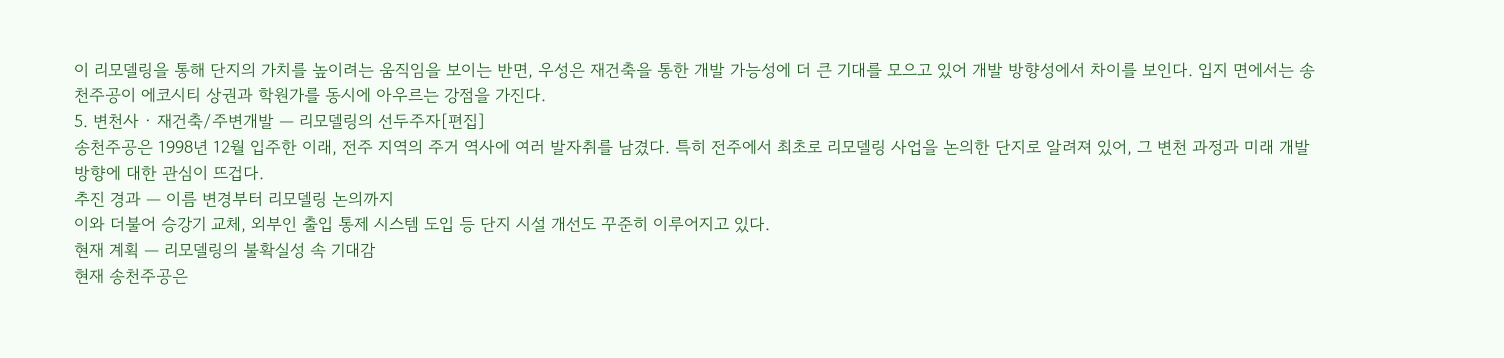이 리모델링을 통해 단지의 가치를 높이려는 움직임을 보이는 반면, 우성은 재건축을 통한 개발 가능성에 더 큰 기대를 모으고 있어 개발 방향성에서 차이를 보인다. 입지 면에서는 송천주공이 에코시티 상권과 학원가를 동시에 아우르는 강점을 가진다.
5. 변천사 · 재건축/주변개발 — 리모델링의 선두주자[편집]
송천주공은 1998년 12월 입주한 이래, 전주 지역의 주거 역사에 여러 발자취를 남겼다. 특히 전주에서 최초로 리모델링 사업을 논의한 단지로 알려져 있어, 그 변천 과정과 미래 개발 방향에 대한 관심이 뜨겁다.
추진 경과 — 이름 변경부터 리모델링 논의까지
이와 더불어 승강기 교체, 외부인 출입 통제 시스템 도입 등 단지 시설 개선도 꾸준히 이루어지고 있다.
현재 계획 — 리모델링의 불확실성 속 기대감
현재 송천주공은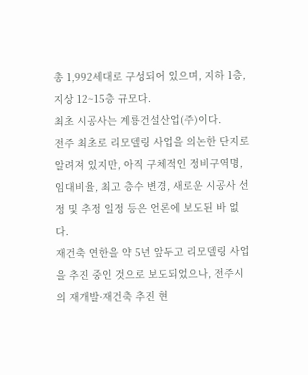총 1,992세대로 구성되어 있으며, 지하 1층, 지상 12~15층 규모다.
최초 시공사는 계룡건설산업(주)이다.
전주 최초로 리모델링 사업을 의논한 단지로 알려져 있지만, 아직 구체적인 정비구역명, 임대비율, 최고 층수 변경, 새로운 시공사 선정 및 추정 일정 등은 언론에 보도된 바 없다.
재건축 연한을 약 5년 앞두고 리모델링 사업을 추진 중인 것으로 보도되었으나, 전주시의 재개발·재건축 추진 현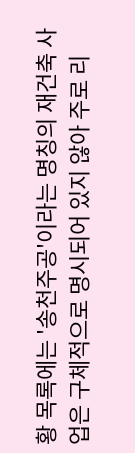황 목록에는 '송천주공'이라는 명칭의 재건축 사업은 구체적으로 명시되어 있지 않아 주로 리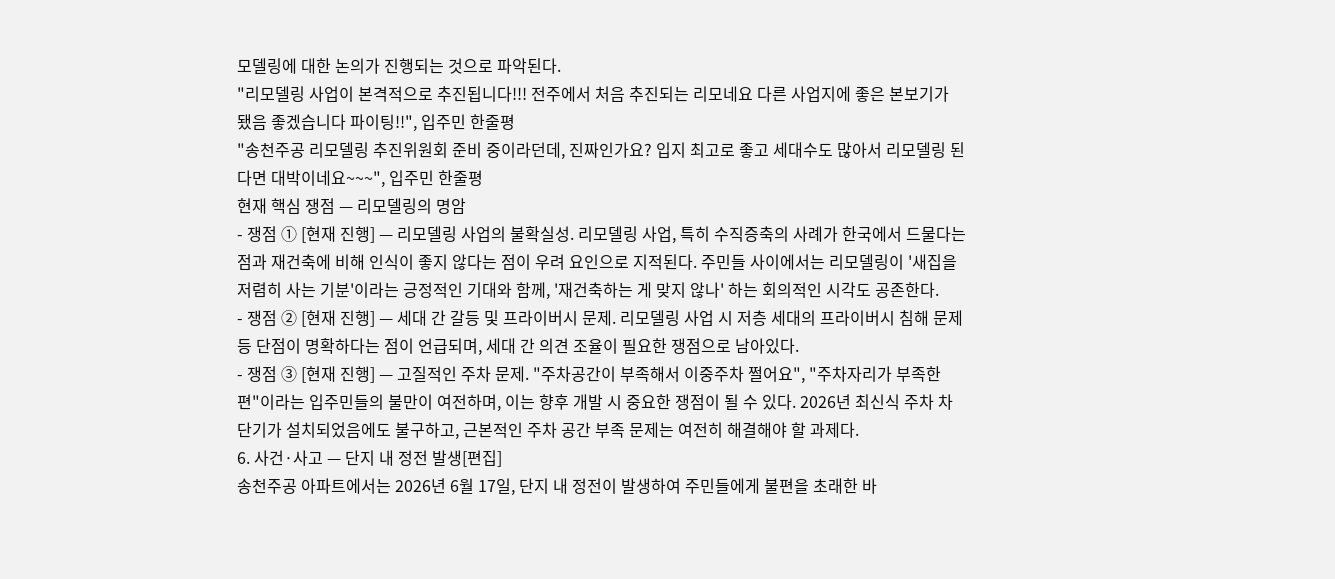모델링에 대한 논의가 진행되는 것으로 파악된다.
"리모델링 사업이 본격적으로 추진됩니다!!! 전주에서 처음 추진되는 리모네요 다른 사업지에 좋은 본보기가 됐음 좋겠습니다 파이팅!!", 입주민 한줄평
"송천주공 리모델링 추진위원회 준비 중이라던데, 진짜인가요? 입지 최고로 좋고 세대수도 많아서 리모델링 된다면 대박이네요~~~", 입주민 한줄평
현재 핵심 쟁점 — 리모델링의 명암
- 쟁점 ① [현재 진행] — 리모델링 사업의 불확실성. 리모델링 사업, 특히 수직증축의 사례가 한국에서 드물다는 점과 재건축에 비해 인식이 좋지 않다는 점이 우려 요인으로 지적된다. 주민들 사이에서는 리모델링이 '새집을 저렴히 사는 기분'이라는 긍정적인 기대와 함께, '재건축하는 게 맞지 않나' 하는 회의적인 시각도 공존한다.
- 쟁점 ② [현재 진행] — 세대 간 갈등 및 프라이버시 문제. 리모델링 사업 시 저층 세대의 프라이버시 침해 문제 등 단점이 명확하다는 점이 언급되며, 세대 간 의견 조율이 필요한 쟁점으로 남아있다.
- 쟁점 ③ [현재 진행] — 고질적인 주차 문제. "주차공간이 부족해서 이중주차 쩔어요", "주차자리가 부족한 편"이라는 입주민들의 불만이 여전하며, 이는 향후 개발 시 중요한 쟁점이 될 수 있다. 2026년 최신식 주차 차단기가 설치되었음에도 불구하고, 근본적인 주차 공간 부족 문제는 여전히 해결해야 할 과제다.
6. 사건·사고 — 단지 내 정전 발생[편집]
송천주공 아파트에서는 2026년 6월 17일, 단지 내 정전이 발생하여 주민들에게 불편을 초래한 바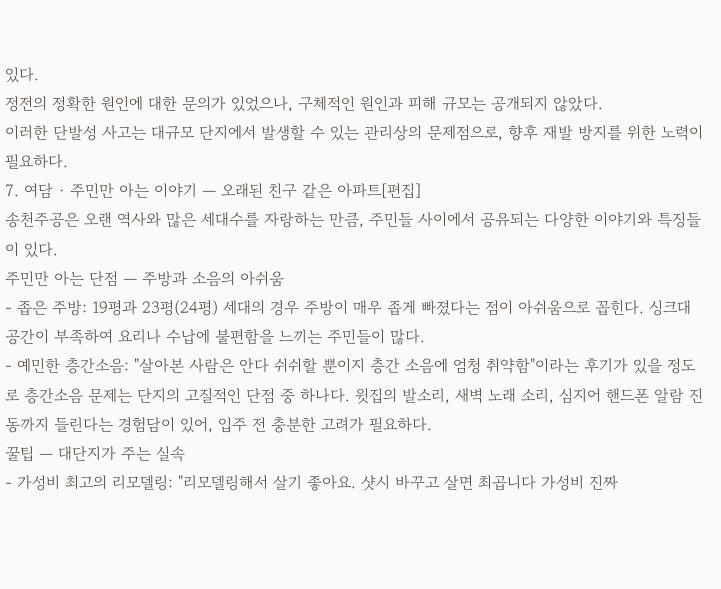있다.
정전의 정확한 원인에 대한 문의가 있었으나, 구체적인 원인과 피해 규모는 공개되지 않았다.
이러한 단발성 사고는 대규모 단지에서 발생할 수 있는 관리상의 문제점으로, 향후 재발 방지를 위한 노력이 필요하다.
7. 여담 · 주민만 아는 이야기 — 오래된 친구 같은 아파트[편집]
송천주공은 오랜 역사와 많은 세대수를 자랑하는 만큼, 주민들 사이에서 공유되는 다양한 이야기와 특징들이 있다.
주민만 아는 단점 — 주방과 소음의 아쉬움
- 좁은 주방: 19평과 23평(24평) 세대의 경우 주방이 매우 좁게 빠졌다는 점이 아쉬움으로 꼽힌다. 싱크대 공간이 부족하여 요리나 수납에 불편함을 느끼는 주민들이 많다.
- 예민한 층간소음: "살아본 사람은 안다 쉬쉬할 뿐이지 층간 소음에 엄청 취약함"이라는 후기가 있을 정도로 층간소음 문제는 단지의 고질적인 단점 중 하나다. 윗집의 발소리, 새벽 노래 소리, 심지어 핸드폰 알람 진동까지 들린다는 경험담이 있어, 입주 전 충분한 고려가 필요하다.
꿀팁 — 대단지가 주는 실속
- 가성비 최고의 리모델링: "리모델링해서 살기 좋아요. 샷시 바꾸고 살면 최곱니다 가성비 진짜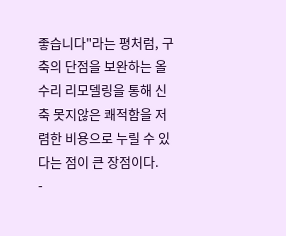좋습니다"라는 평처럼, 구축의 단점을 보완하는 올수리 리모델링을 통해 신축 못지않은 쾌적함을 저렴한 비용으로 누릴 수 있다는 점이 큰 장점이다.
-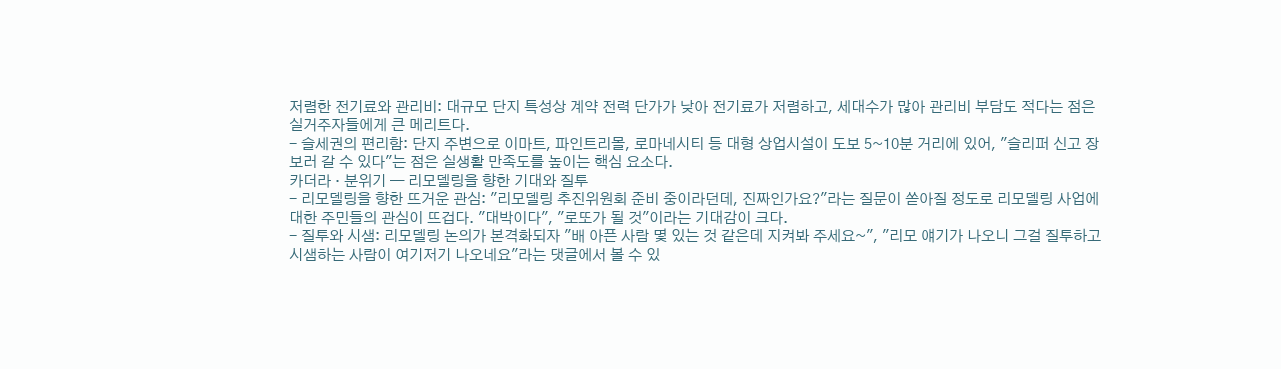저렴한 전기료와 관리비: 대규모 단지 특성상 계약 전력 단가가 낮아 전기료가 저렴하고, 세대수가 많아 관리비 부담도 적다는 점은 실거주자들에게 큰 메리트다.
- 슬세권의 편리함: 단지 주변으로 이마트, 파인트리몰, 로마네시티 등 대형 상업시설이 도보 5~10분 거리에 있어, "슬리퍼 신고 장보러 갈 수 있다"는 점은 실생활 만족도를 높이는 핵심 요소다.
카더라 · 분위기 — 리모델링을 향한 기대와 질투
- 리모델링을 향한 뜨거운 관심: "리모델링 추진위원회 준비 중이라던데, 진짜인가요?"라는 질문이 쏟아질 정도로 리모델링 사업에 대한 주민들의 관심이 뜨겁다. "대박이다", "로또가 될 것"이라는 기대감이 크다.
- 질투와 시샘: 리모델링 논의가 본격화되자 "배 아픈 사람 몇 있는 것 같은데 지켜봐 주세요~", "리모 얘기가 나오니 그걸 질투하고 시샘하는 사람이 여기저기 나오네요"라는 댓글에서 볼 수 있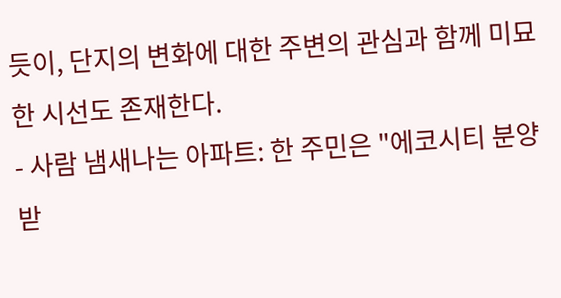듯이, 단지의 변화에 대한 주변의 관심과 함께 미묘한 시선도 존재한다.
- 사람 냄새나는 아파트: 한 주민은 "에코시티 분양 받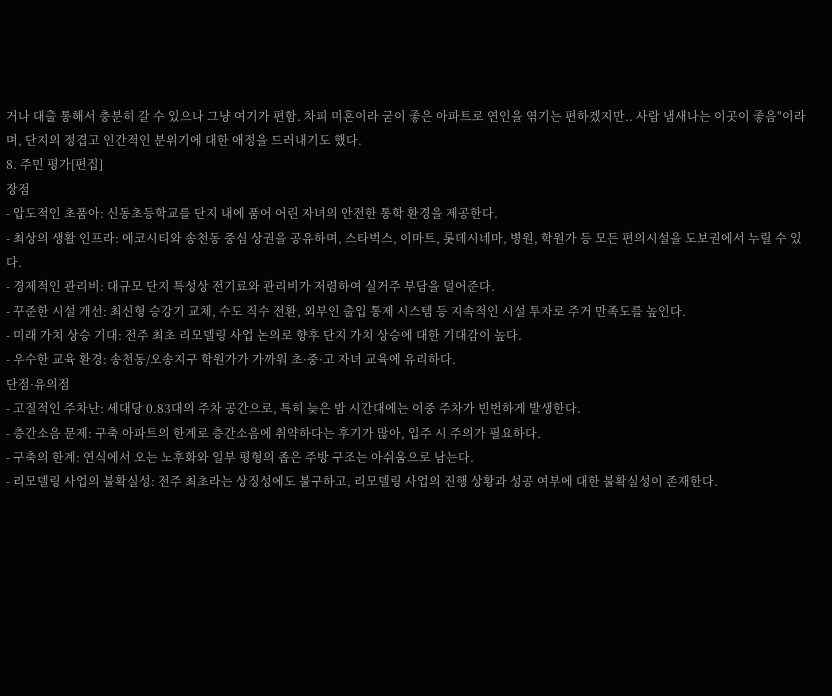거나 대출 통해서 충분히 갈 수 있으나 그냥 여기가 편함. 차피 미혼이라 굳이 좋은 아파트로 연인을 엮기는 편하겠지만.. 사람 냄새나는 이곳이 좋음"이라며, 단지의 정겹고 인간적인 분위기에 대한 애정을 드러내기도 했다.
8. 주민 평가[편집]
장점
- 압도적인 초품아: 신동초등학교를 단지 내에 품어 어린 자녀의 안전한 통학 환경을 제공한다.
- 최상의 생활 인프라: 에코시티와 송천동 중심 상권을 공유하며, 스타벅스, 이마트, 롯데시네마, 병원, 학원가 등 모든 편의시설을 도보권에서 누릴 수 있다.
- 경제적인 관리비: 대규모 단지 특성상 전기료와 관리비가 저렴하여 실거주 부담을 덜어준다.
- 꾸준한 시설 개선: 최신형 승강기 교체, 수도 직수 전환, 외부인 출입 통제 시스템 등 지속적인 시설 투자로 주거 만족도를 높인다.
- 미래 가치 상승 기대: 전주 최초 리모델링 사업 논의로 향후 단지 가치 상승에 대한 기대감이 높다.
- 우수한 교육 환경: 송천동/오송지구 학원가가 가까워 초·중·고 자녀 교육에 유리하다.
단점·유의점
- 고질적인 주차난: 세대당 0.83대의 주차 공간으로, 특히 늦은 밤 시간대에는 이중 주차가 빈번하게 발생한다.
- 층간소음 문제: 구축 아파트의 한계로 층간소음에 취약하다는 후기가 많아, 입주 시 주의가 필요하다.
- 구축의 한계: 연식에서 오는 노후화와 일부 평형의 좁은 주방 구조는 아쉬움으로 남는다.
- 리모델링 사업의 불확실성: 전주 최초라는 상징성에도 불구하고, 리모델링 사업의 진행 상황과 성공 여부에 대한 불확실성이 존재한다.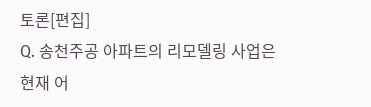토론[편집]
Q. 송천주공 아파트의 리모델링 사업은 현재 어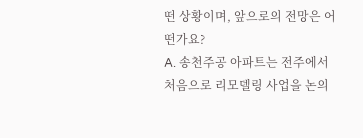떤 상황이며, 앞으로의 전망은 어떤가요?
A. 송천주공 아파트는 전주에서 처음으로 리모델링 사업을 논의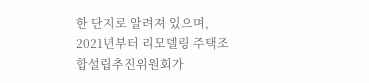한 단지로 알려져 있으며, 2021년부터 리모델링 주택조합설립추진위원회가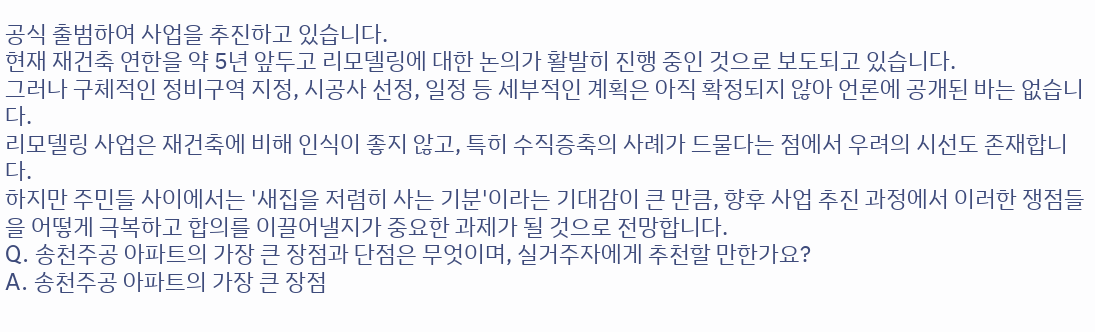공식 출범하여 사업을 추진하고 있습니다.
현재 재건축 연한을 약 5년 앞두고 리모델링에 대한 논의가 활발히 진행 중인 것으로 보도되고 있습니다.
그러나 구체적인 정비구역 지정, 시공사 선정, 일정 등 세부적인 계획은 아직 확정되지 않아 언론에 공개된 바는 없습니다.
리모델링 사업은 재건축에 비해 인식이 좋지 않고, 특히 수직증축의 사례가 드물다는 점에서 우려의 시선도 존재합니다.
하지만 주민들 사이에서는 '새집을 저렴히 사는 기분'이라는 기대감이 큰 만큼, 향후 사업 추진 과정에서 이러한 쟁점들을 어떻게 극복하고 합의를 이끌어낼지가 중요한 과제가 될 것으로 전망합니다.
Q. 송천주공 아파트의 가장 큰 장점과 단점은 무엇이며, 실거주자에게 추천할 만한가요?
A. 송천주공 아파트의 가장 큰 장점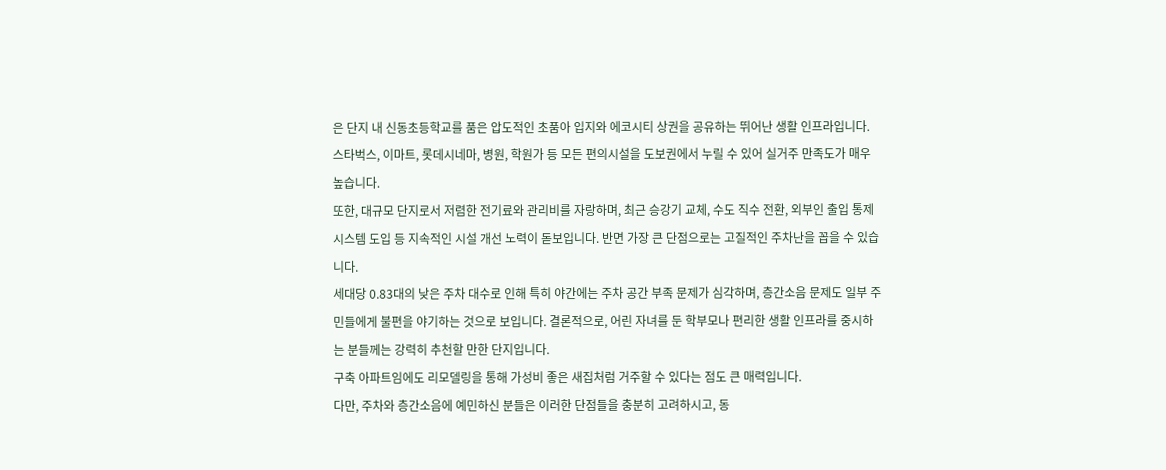은 단지 내 신동초등학교를 품은 압도적인 초품아 입지와 에코시티 상권을 공유하는 뛰어난 생활 인프라입니다.
스타벅스, 이마트, 롯데시네마, 병원, 학원가 등 모든 편의시설을 도보권에서 누릴 수 있어 실거주 만족도가 매우 높습니다.
또한, 대규모 단지로서 저렴한 전기료와 관리비를 자랑하며, 최근 승강기 교체, 수도 직수 전환, 외부인 출입 통제 시스템 도입 등 지속적인 시설 개선 노력이 돋보입니다. 반면 가장 큰 단점으로는 고질적인 주차난을 꼽을 수 있습니다.
세대당 0.83대의 낮은 주차 대수로 인해 특히 야간에는 주차 공간 부족 문제가 심각하며, 층간소음 문제도 일부 주민들에게 불편을 야기하는 것으로 보입니다. 결론적으로, 어린 자녀를 둔 학부모나 편리한 생활 인프라를 중시하는 분들께는 강력히 추천할 만한 단지입니다.
구축 아파트임에도 리모델링을 통해 가성비 좋은 새집처럼 거주할 수 있다는 점도 큰 매력입니다.
다만, 주차와 층간소음에 예민하신 분들은 이러한 단점들을 충분히 고려하시고, 동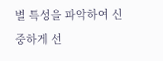별 특성을 파악하여 신중하게 선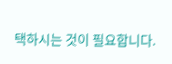택하시는 것이 필요합니다.